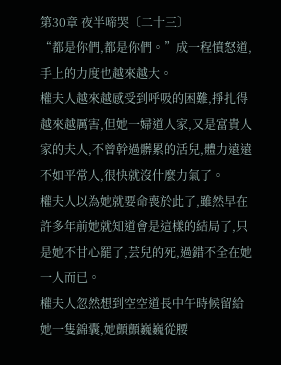第30章 夜半啼哭〔二十三〕
“都是你們,都是你們。”成一程憤怒道,手上的力度也越來越大。
權夫人越來越感受到呼吸的困難,掙扎得越來越厲害,但她一婦道人家,又是富貴人家的夫人,不曾幹過髒累的活兒,體力遠遠不如平常人,很快就沒什麼力氣了。
權夫人以為她就要命喪於此了,雖然早在許多年前她就知道會是這樣的結局了,只是她不甘心罷了,芸兒的死,過錯不全在她一人而已。
權夫人忽然想到空空道長中午時候留給她一隻錦囊,她顫顫巍巍從腰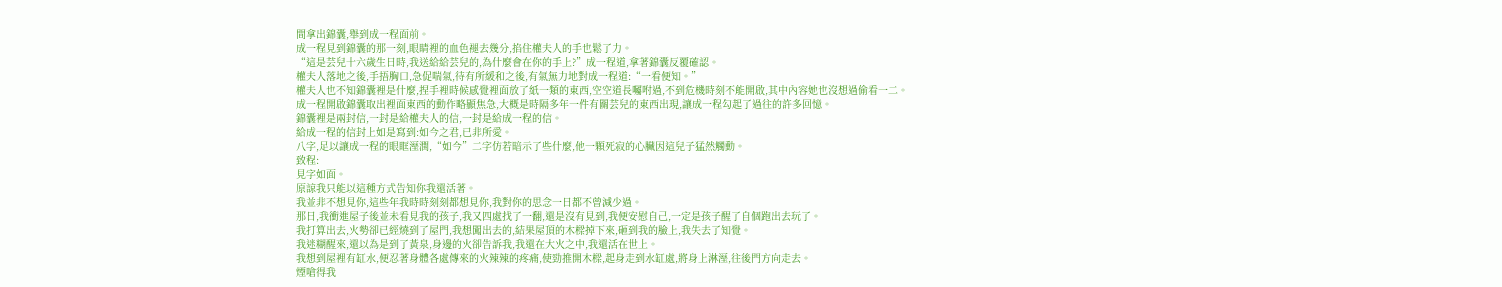間拿出錦囊,舉到成一程面前。
成一程見到錦囊的那一刻,眼睛裡的血色褪去幾分,掐住權夫人的手也鬆了力。
“這是芸兒十六歲生日時,我送給給芸兒的,為什麼會在你的手上?”成一程道,拿著錦囊反覆確認。
權夫人落地之後,手捂胸口,急促喘氣,待有所緩和之後,有氣無力地對成一程道:“一看便知。”
權夫人也不知錦囊裡是什麼,捏手裡時候感覺裡面放了紙一類的東西,空空道長囑咐過,不到危機時刻不能開啟,其中內容她也沒想過偷看一二。
成一程開啟錦囊取出裡面東西的動作略顯焦急,大概是時隔多年一件有關芸兒的東西出現,讓成一程勾起了過往的許多回憶。
錦囊裡是兩封信,一封是給權夫人的信,一封是給成一程的信。
給成一程的信封上如是寫到:如今之君,已非所愛。
八字,足以讓成一程的眼眶溼潤,“如今”二字仿若暗示了些什麼,他一顆死寂的心臟因這兒子猛然觸動。
致程:
見字如面。
原諒我只能以這種方式告知你我還活著。
我並非不想見你,這些年我時時刻刻都想見你,我對你的思念一日都不曾減少過。
那日,我衝進屋子後並未看見我的孩子,我又四處找了一翻,還是沒有見到,我便安慰自己,一定是孩子醒了自個跑出去玩了。
我打算出去,火勢卻已經燒到了屋門,我想闖出去的,結果屋頂的木樑掉下來,砸到我的臉上,我失去了知覺。
我迷糊醒來,還以為是到了黃泉,身邊的火卻告訴我,我還在大火之中,我還活在世上。
我想到屋裡有缸水,便忍著身體各處傳來的火辣辣的疼痛,使勁推開木樑,起身走到水缸處,將身上淋溼,往後門方向走去。
煙嗆得我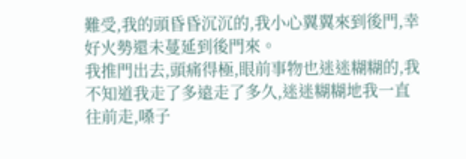難受,我的頭昏昏沉沉的,我小心翼翼來到後門,幸好火勢還未蔓延到後門來。
我推門出去,頭痛得極,眼前事物也迷迷糊糊的,我不知道我走了多遠走了多久,迷迷糊糊地我一直往前走,嗓子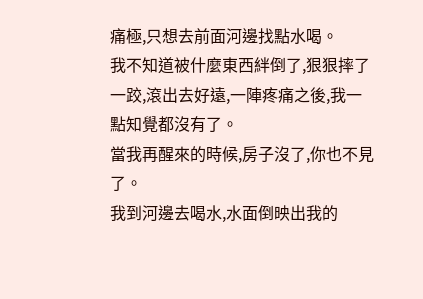痛極,只想去前面河邊找點水喝。
我不知道被什麼東西絆倒了,狠狠摔了一跤,滾出去好遠,一陣疼痛之後,我一點知覺都沒有了。
當我再醒來的時候,房子沒了,你也不見了。
我到河邊去喝水,水面倒映出我的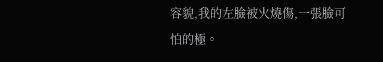容貌,我的左臉被火燒傷,一張臉可怕的極。